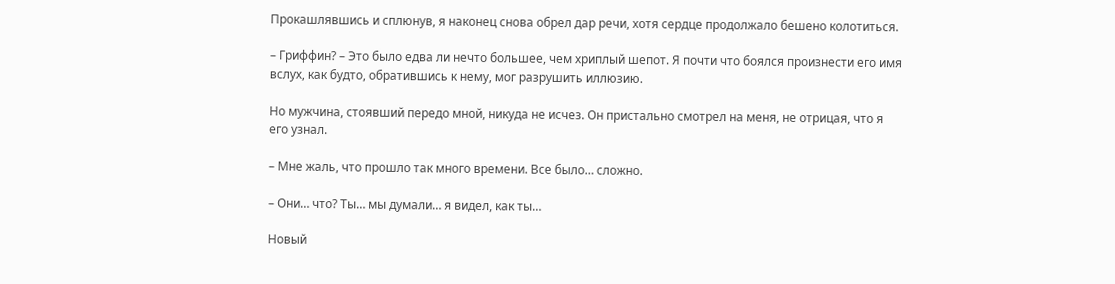Прокашлявшись и сплюнув, я наконец снова обрел дар речи, хотя сердце продолжало бешено колотиться.

– Гриффин? – Это было едва ли нечто большее, чем хриплый шепот. Я почти что боялся произнести его имя вслух, как будто, обратившись к нему, мог разрушить иллюзию.

Но мужчина, стоявший передо мной, никуда не исчез. Он пристально смотрел на меня, не отрицая, что я его узнал.

– Мне жаль, что прошло так много времени. Все было… сложно.

– Они… что? Ты… мы думали… я видел, как ты…

Новый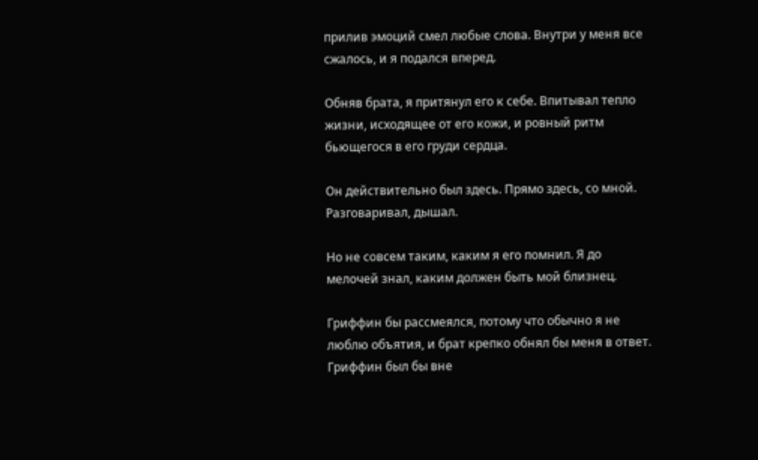прилив эмоций смел любые слова. Внутри у меня все сжалось, и я подался вперед.

Обняв брата, я притянул его к себе. Впитывал тепло жизни, исходящее от его кожи, и ровный ритм бьющегося в его груди сердца.

Он действительно был здесь. Прямо здесь, со мной. Разговаривал, дышал.

Но не совсем таким, каким я его помнил. Я до мелочей знал, каким должен быть мой близнец.

Гриффин бы рассмеялся, потому что обычно я не люблю объятия, и брат крепко обнял бы меня в ответ. Гриффин был бы вне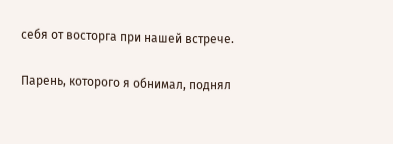себя от восторга при нашей встрече.

Парень, которого я обнимал, поднял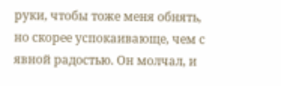руки, чтобы тоже меня обнять, но скорее успокаивающе, чем с явной радостью. Он молчал, и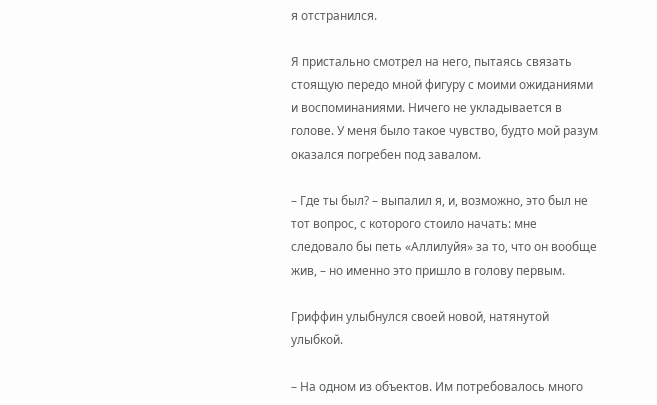я отстранился.

Я пристально смотрел на него, пытаясь связать стоящую передо мной фигуру с моими ожиданиями и воспоминаниями. Ничего не укладывается в голове. У меня было такое чувство, будто мой разум оказался погребен под завалом.

– Где ты был? – выпалил я, и, возможно, это был не тот вопрос, с которого стоило начать: мне следовало бы петь «Аллилуйя» за то, что он вообще жив, – но именно это пришло в голову первым.

Гриффин улыбнулся своей новой, натянутой улыбкой.

– На одном из объектов. Им потребовалось много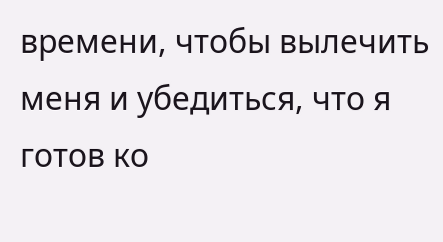времени, чтобы вылечить меня и убедиться, что я готов ко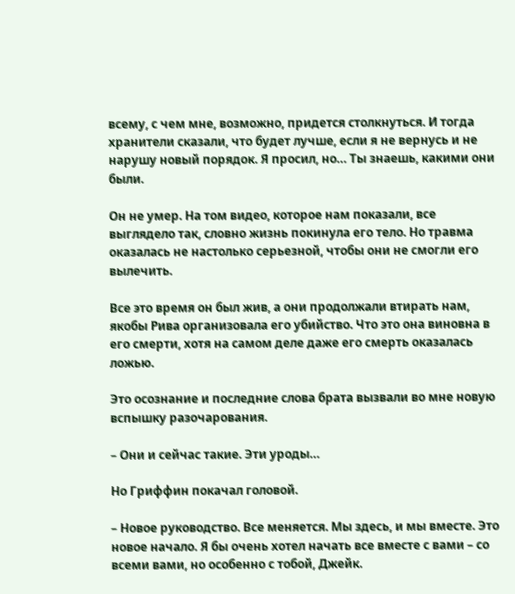всему, с чем мне, возможно, придется столкнуться. И тогда хранители сказали, что будет лучше, если я не вернусь и не нарушу новый порядок. Я просил, но… Ты знаешь, какими они были.

Он не умер. На том видео, которое нам показали, все выглядело так, словно жизнь покинула его тело. Но травма оказалась не настолько серьезной, чтобы они не смогли его вылечить.

Все это время он был жив, а они продолжали втирать нам, якобы Рива организовала его убийство. Что это она виновна в его смерти, хотя на самом деле даже его смерть оказалась ложью.

Это осознание и последние слова брата вызвали во мне новую вспышку разочарования.

– Они и сейчас такие. Эти уроды…

Но Гриффин покачал головой.

– Новое руководство. Все меняется. Мы здесь, и мы вместе. Это новое начало. Я бы очень хотел начать все вместе с вами – со всеми вами, но особенно с тобой, Джейк.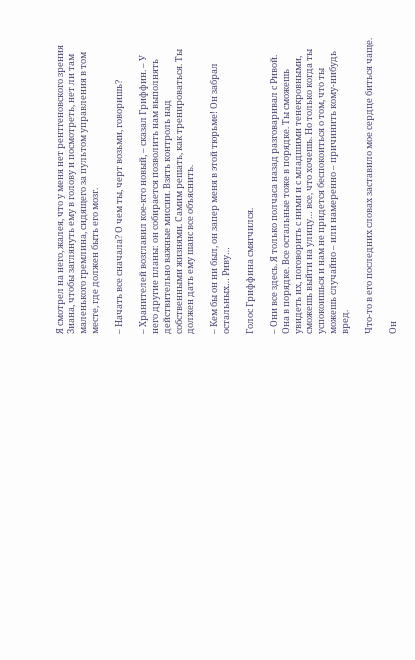Я смотрел на него, жалея, что у меня нет рентгеновского зрения Зиана, чтобы заглянуть ему в голову и посмотреть, нет ли там маленького гремлина, сидящего за пультом управления в том месте, где должен быть его мозг.

– Начать все сначала? О чем ты, черт возьми, говоришь?

– Хранителей возглавил кое-кто новый, – сказал Гриффин. – У него другие планы: он собирается позволить нам выполнять действительно важные миссии. Взять контроль над собственными жизнями. Самим решать, как тренироваться. Ты должен дать ему шанс все объяснить.

– Кем бы он ни был, он запер меня в этой тюрьме! Он забрал остальных… Риву…

Голос Гриффина смягчился.

– Они все здесь. Я только полчаса назад разговаривал с Ривой. Она в порядке. Все остальные тоже в порядке. Ты сможешь увидеть их, поговорить с ними и с младшими тенекровными, сможешь выйти на улицу… все, что хочешь. Но только когда ты успокоишься и нам не придется беспокоиться о том, что ты можешь случайно – или намеренно – причинить кому-нибудь вред.

Что-то в его последних словах заставило мое сердце биться чаще.

Он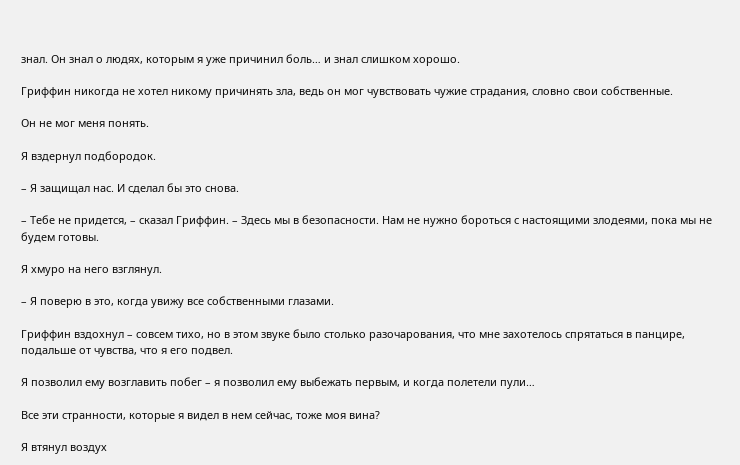знал. Он знал о людях, которым я уже причинил боль… и знал слишком хорошо.

Гриффин никогда не хотел никому причинять зла, ведь он мог чувствовать чужие страдания, словно свои собственные.

Он не мог меня понять.

Я вздернул подбородок.

– Я защищал нас. И сделал бы это снова.

– Тебе не придется, – сказал Гриффин. – Здесь мы в безопасности. Нам не нужно бороться с настоящими злодеями, пока мы не будем готовы.

Я хмуро на него взглянул.

– Я поверю в это, когда увижу все собственными глазами.

Гриффин вздохнул – совсем тихо, но в этом звуке было столько разочарования, что мне захотелось спрятаться в панцире, подальше от чувства, что я его подвел.

Я позволил ему возглавить побег – я позволил ему выбежать первым, и когда полетели пули…

Все эти странности, которые я видел в нем сейчас, тоже моя вина?

Я втянул воздух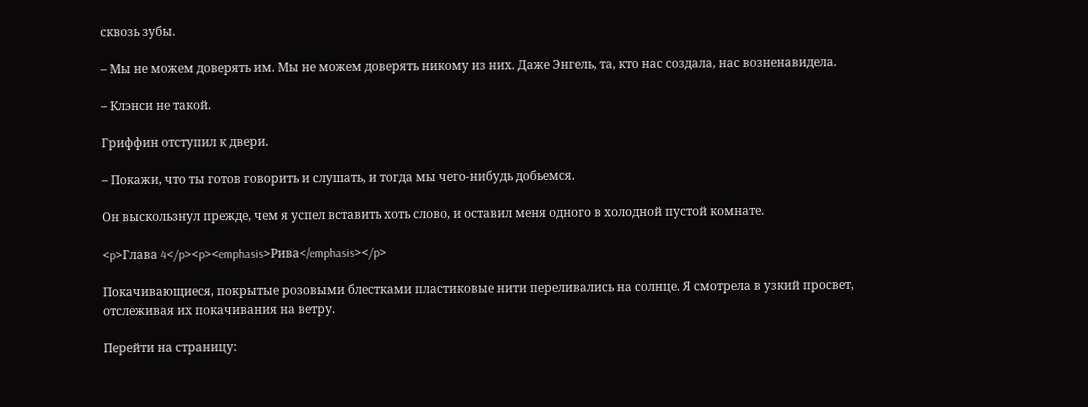сквозь зубы.

– Мы не можем доверять им. Мы не можем доверять никому из них. Даже Энгель, та, кто нас создала, нас возненавидела.

– Клэнси не такой.

Гриффин отступил к двери.

– Покажи, что ты готов говорить и слушать, и тогда мы чего-нибудь добьемся.

Он выскользнул прежде, чем я успел вставить хоть слово, и оставил меня одного в холодной пустой комнате.

<p>Глава 4</p><p><emphasis>Рива</emphasis></p>

Покачивающиеся, покрытые розовыми блестками пластиковые нити переливались на солнце. Я смотрела в узкий просвет, отслеживая их покачивания на ветру.

Перейти на страницу: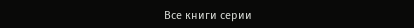Все книги серии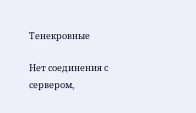Тенекровные

Нет соединения с сервером,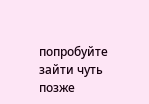попробуйте зайти чуть позже